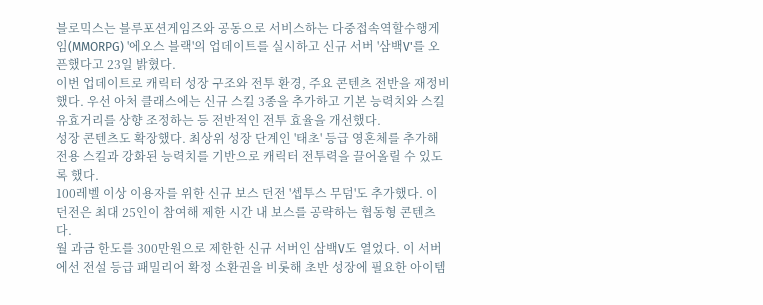블로믹스는 블루포션게임즈와 공동으로 서비스하는 다중접속역할수행게임(MMORPG) '에오스 블랙'의 업데이트를 실시하고 신규 서버 '삼백V'를 오픈했다고 23일 밝혔다.
이번 업데이트로 캐릭터 성장 구조와 전투 환경, 주요 콘텐츠 전반을 재정비했다. 우선 아처 클래스에는 신규 스킬 3종을 추가하고 기본 능력치와 스킬 유효거리를 상향 조정하는 등 전반적인 전투 효율을 개선했다.
성장 콘텐츠도 확장했다. 최상위 성장 단계인 '태초' 등급 영혼체를 추가해 전용 스킬과 강화된 능력치를 기반으로 캐릭터 전투력을 끌어올릴 수 있도록 했다.
100레벨 이상 이용자를 위한 신규 보스 던전 '셉투스 무덤'도 추가했다. 이 던전은 최대 25인이 참여해 제한 시간 내 보스를 공략하는 협동형 콘텐츠다.
월 과금 한도를 300만원으로 제한한 신규 서버인 삼백V도 열었다. 이 서버에선 전설 등급 패밀리어 확정 소환권을 비롯해 초반 성장에 필요한 아이템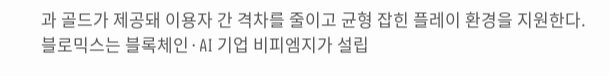과 골드가 제공돼 이용자 간 격차를 줄이고 균형 잡힌 플레이 환경을 지원한다.
블로믹스는 블록체인·AI 기업 비피엠지가 설립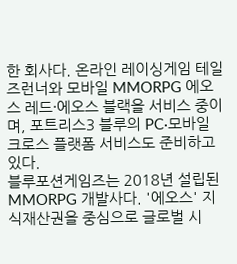한 회사다. 온라인 레이싱게임 테일즈런너와 모바일 MMORPG 에오스 레드·에오스 블랙을 서비스 중이며, 포트리스3 블루의 PC·모바일 크로스 플랫폼 서비스도 준비하고 있다.
블루포션게임즈는 2018년 설립된 MMORPG 개발사다. '에오스' 지식재산권을 중심으로 글로벌 시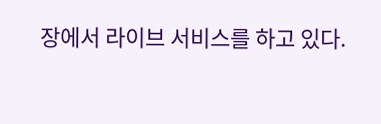장에서 라이브 서비스를 하고 있다.